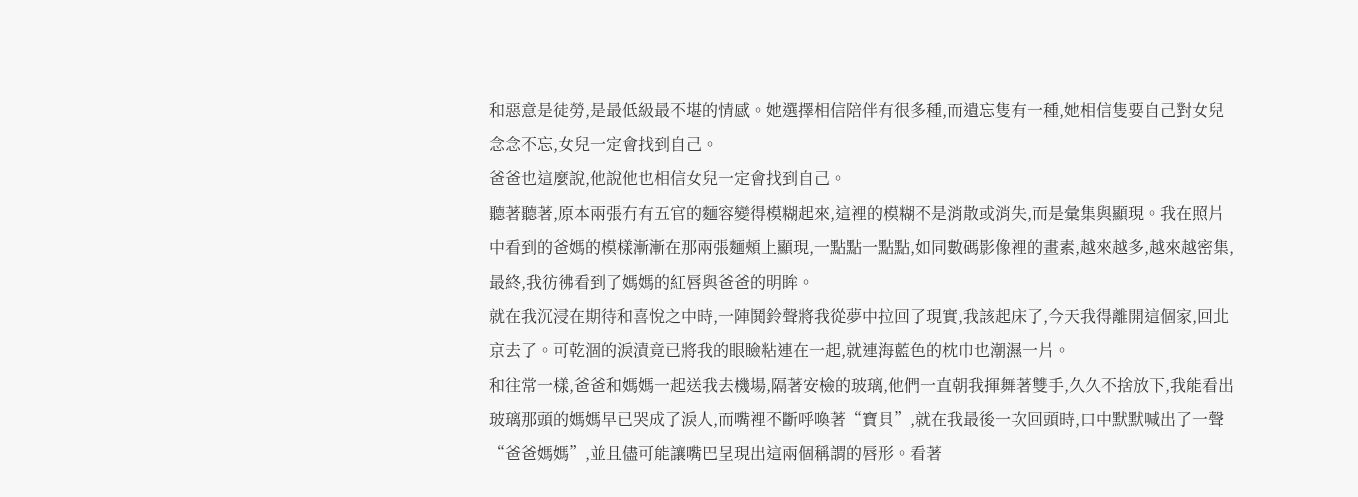和惡意是徒勞,是最低級最不堪的情感。她選擇相信陪伴有很多種,而遺忘隻有一種,她相信隻要自己對女兒念念不忘,女兒一定會找到自己。
爸爸也這麼說,他說他也相信女兒一定會找到自己。
聽著聽著,原本兩張冇有五官的麵容變得模糊起來,這裡的模糊不是消散或消失,而是彙集與顯現。我在照片中看到的爸媽的模樣漸漸在那兩張麵頰上顯現,一點點一點點,如同數碼影像裡的畫素,越來越多,越來越密集,最終,我彷彿看到了媽媽的紅唇與爸爸的明眸。
就在我沉浸在期待和喜悅之中時,一陣鬨鈴聲將我從夢中拉回了現實,我該起床了,今天我得離開這個家,回北京去了。可乾涸的淚漬竟已將我的眼瞼粘連在一起,就連海藍色的枕巾也潮濕一片。
和往常一樣,爸爸和媽媽一起送我去機場,隔著安檢的玻璃,他們一直朝我揮舞著雙手,久久不捨放下,我能看出玻璃那頭的媽媽早已哭成了淚人,而嘴裡不斷呼喚著“寶貝”,就在我最後一次回頭時,口中默默喊出了一聲“爸爸媽媽”,並且儘可能讓嘴巴呈現出這兩個稱謂的唇形。看著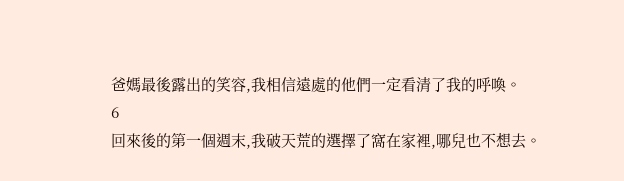爸媽最後露出的笑容,我相信遠處的他們一定看清了我的呼喚。
6
回來後的第一個週末,我破天荒的選擇了窩在家裡,哪兒也不想去。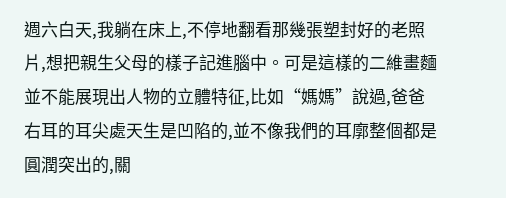週六白天,我躺在床上,不停地翻看那幾張塑封好的老照片,想把親生父母的樣子記進腦中。可是這樣的二維畫麵並不能展現出人物的立體特征,比如“媽媽”說過,爸爸右耳的耳尖處天生是凹陷的,並不像我們的耳廓整個都是圓潤突出的,關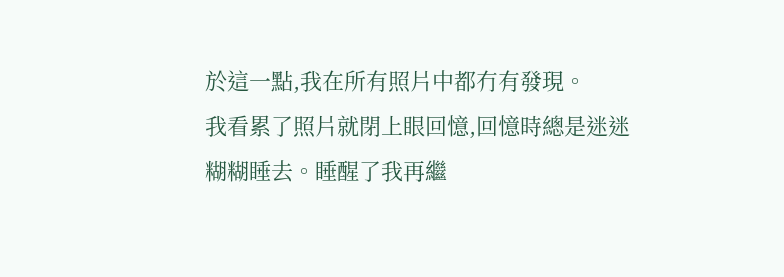於這一點,我在所有照片中都冇有發現。
我看累了照片就閉上眼回憶,回憶時總是迷迷糊糊睡去。睡醒了我再繼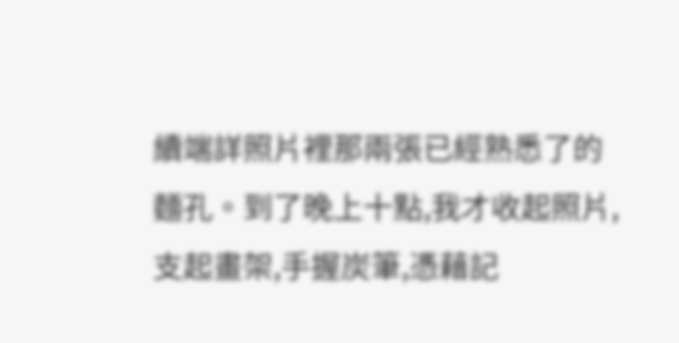續端詳照片裡那兩張已經熟悉了的麵孔。到了晚上十點,我才收起照片,支起畫架,手握炭筆,憑藉記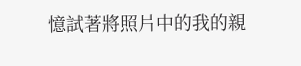憶試著將照片中的我的親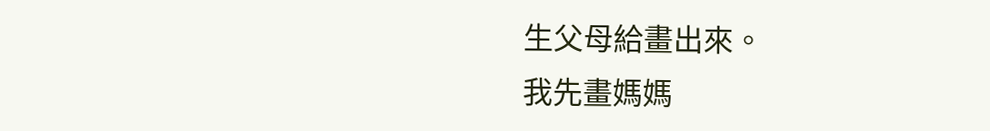生父母給畫出來。
我先畫媽媽